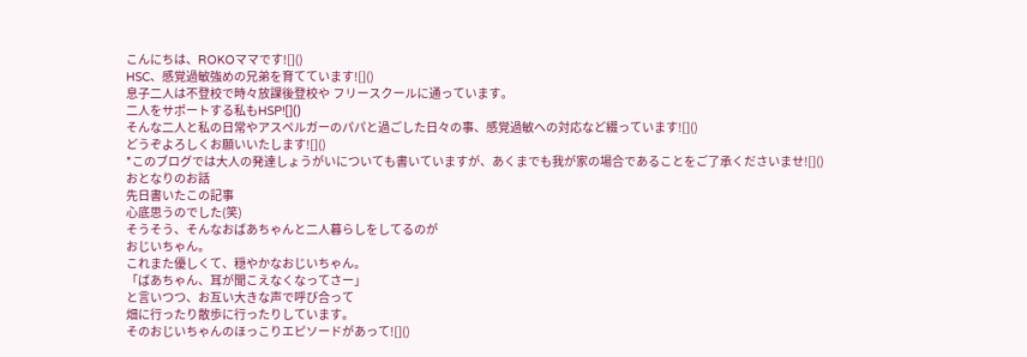こんにちは、ROKOママです![]()
HSC、感覚過敏強めの兄弟を育てています![]()
息子二人は不登校で時々放課後登校や フリースクールに通っています。
二人をサポートする私もHSP![]()
そんな二人と私の日常やアスペルガーのパパと過ごした日々の事、感覚過敏への対応など綴っています![]()
どうぞよろしくお願いいたします![]()
*このブログでは大人の発達しょうがいについても書いていますが、あくまでも我が家の場合であることをご了承くださいませ![]()
おとなりのお話
先日書いたこの記事
心底思うのでした(笑)
そうそう、そんなおばあちゃんと二人暮らしをしてるのが
おじいちゃん。
これまた優しくて、穏やかなおじいちゃん。
「ばあちゃん、耳が聞こえなくなってさー」
と言いつつ、お互い大きな声で呼び合って
畑に行ったり散歩に行ったりしています。
そのおじいちゃんのほっこりエピソードがあって![]()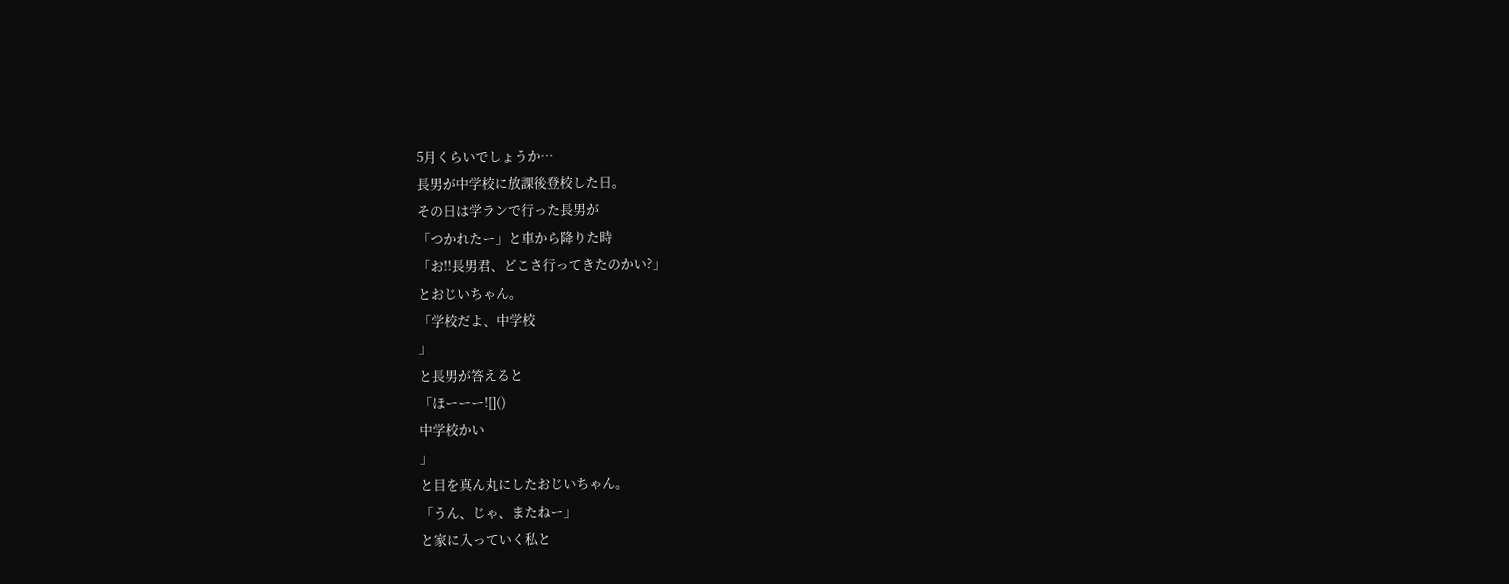5月くらいでしょうか…
長男が中学校に放課後登校した日。
その日は学ランで行った長男が
「つかれたー」と車から降りた時
「お!!長男君、どこさ行ってきたのかい?」
とおじいちゃん。
「学校だよ、中学校
」
と長男が答えると
「ほーーー![]()
中学校かい
」
と目を真ん丸にしたおじいちゃん。
「うん、じゃ、またねー」
と家に入っていく私と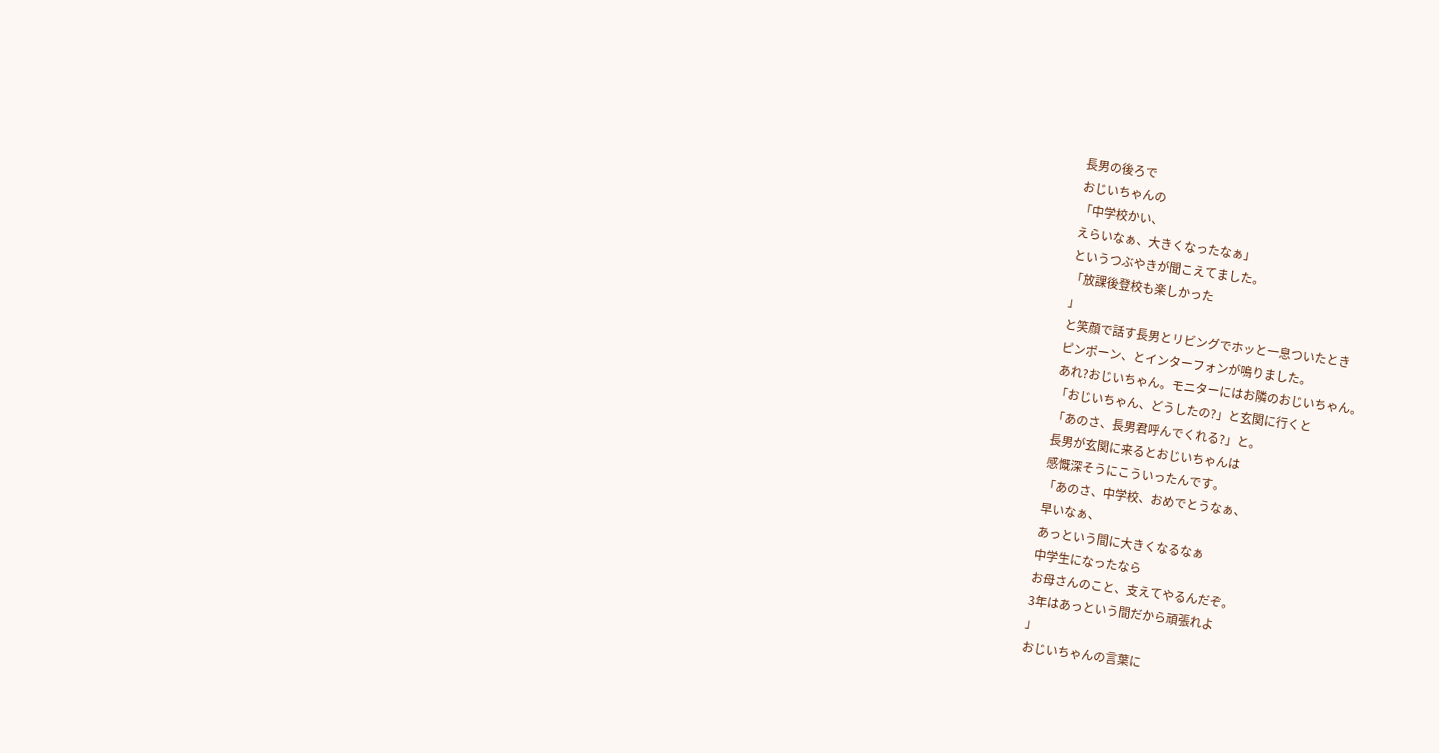長男の後ろで
おじいちゃんの
「中学校かい、
えらいなぁ、大きくなったなぁ」
というつぶやきが聞こえてました。
「放課後登校も楽しかった
」
と笑顔で話す長男とリビングでホッと一息ついたとき
ピンポーン、とインターフォンが鳴りました。
あれ?おじいちゃん。モニターにはお隣のおじいちゃん。
「おじいちゃん、どうしたの?」と玄関に行くと
「あのさ、長男君呼んでくれる?」と。
長男が玄関に来るとおじいちゃんは
感慨深そうにこういったんです。
「あのさ、中学校、おめでとうなぁ、
早いなぁ、
あっという間に大きくなるなぁ
中学生になったなら
お母さんのこと、支えてやるんだぞ。
3年はあっという間だから頑張れよ
」
おじいちゃんの言葉に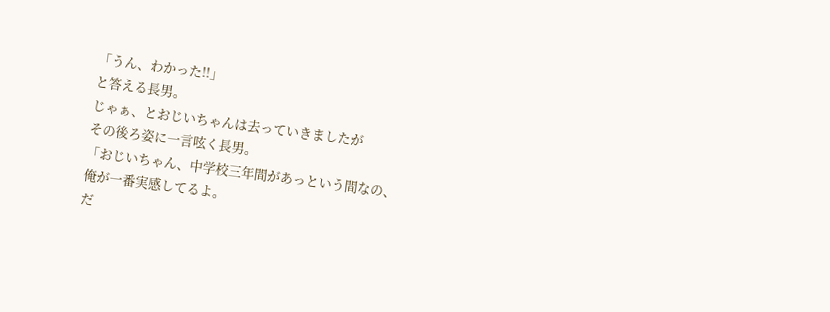「うん、わかった!!」
と答える長男。
じゃぁ、とおじいちゃんは去っていきましたが
その後ろ姿に一言呟く長男。
「おじいちゃん、中学校三年間があっという間なの、
俺が一番実感してるよ。
だ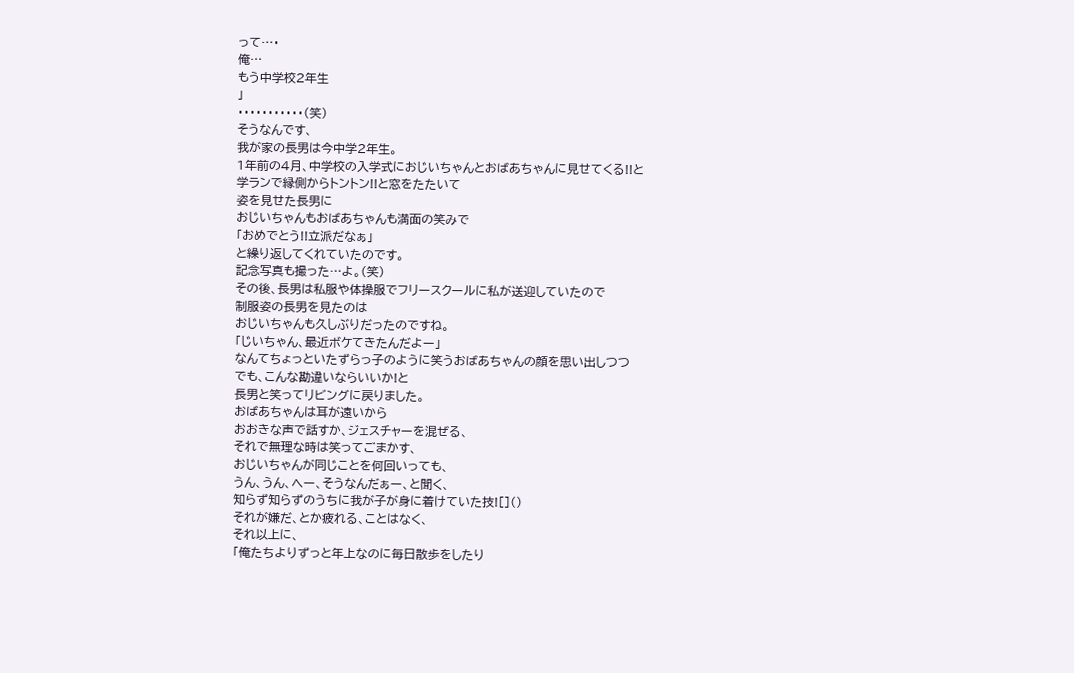って…・
俺…
もう中学校2年生
」
・・・・・・・・・・・(笑)
そうなんです、
我が家の長男は今中学2年生。
1年前の4月、中学校の入学式におじいちゃんとおばあちゃんに見せてくる!!と
学ランで縁側からトントン!!と窓をたたいて
姿を見せた長男に
おじいちゃんもおばあちゃんも満面の笑みで
「おめでとう!!立派だなぁ」
と繰り返してくれていたのです。
記念写真も撮った…よ。(笑)
その後、長男は私服や体操服でフリースクールに私が送迎していたので
制服姿の長男を見たのは
おじいちゃんも久しぶりだったのですね。
「じいちゃん、最近ボケてきたんだよー」
なんてちょっといたずらっ子のように笑うおばあちゃんの顔を思い出しつつ
でも、こんな勘違いならいいか!と
長男と笑ってリビングに戻りました。
おばあちゃんは耳が遠いから
おおきな声で話すか、ジェスチャーを混ぜる、
それで無理な時は笑ってごまかす、
おじいちゃんが同じことを何回いっても、
うん、うん、へー、そうなんだぁー、と聞く、
知らず知らずのうちに我が子が身に着けていた技![]()
それが嫌だ、とか疲れる、ことはなく、
それ以上に、
「俺たちよりずっと年上なのに毎日散歩をしたり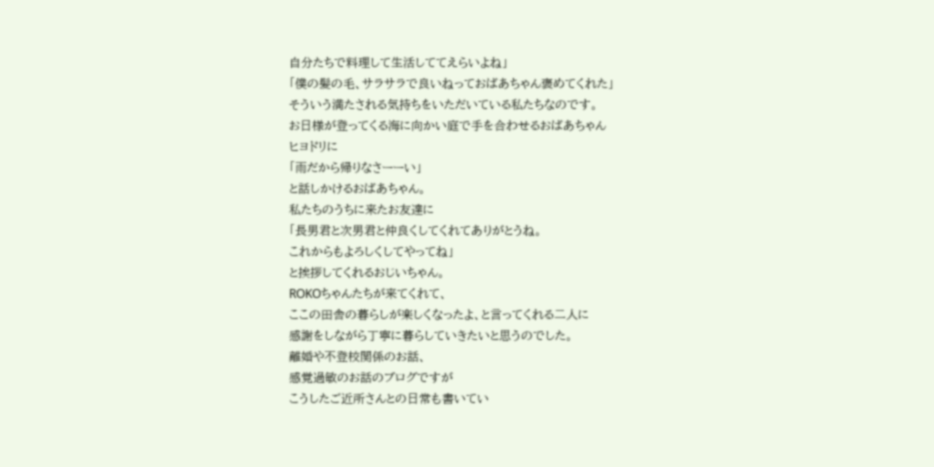自分たちで料理して生活しててえらいよね」
「僕の髪の毛、サラサラで良いねっておばあちゃん褒めてくれた」
そういう満たされる気持ちをいただいている私たちなのです。
お日様が登ってくる海に向かい庭で手を合わせるおばあちゃん
ヒヨドリに
「雨だから帰りなさーーい」
と話しかけるおばあちゃん。
私たちのうちに来たお友達に
「長男君と次男君と仲良くしてくれてありがとうね。
これからもよろしくしてやってね」
と挨拶してくれるおじいちゃん。
ROKOちゃんたちが来てくれて、
ここの田舎の暮らしが楽しくなったよ、と言ってくれる二人に
感謝をしながら丁寧に暮らしていきたいと思うのでした。
離婚や不登校関係のお話、
感覚過敏のお話のブログですが
こうしたご近所さんとの日常も書いてい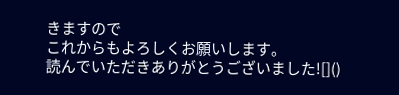きますので
これからもよろしくお願いします。
読んでいただきありがとうございました![]()